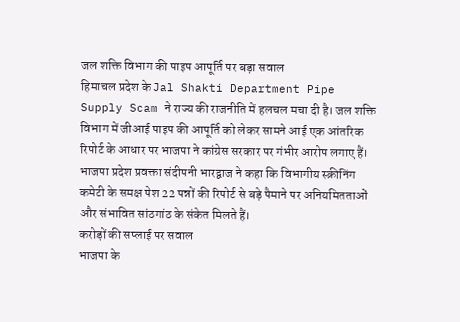जल शक्ति विभाग की पाइप आपूर्ति पर बड़ा सवाल
हिमाचल प्रदेश के Jal Shakti Department Pipe Supply Scam ने राज्य की राजनीति में हलचल मचा दी है। जल शक्ति विभाग में जीआई पाइप की आपूर्ति को लेकर सामने आई एक आंतरिक रिपोर्ट के आधार पर भाजपा ने कांग्रेस सरकार पर गंभीर आरोप लगाए हैं।
भाजपा प्रदेश प्रवक्ता संदीपनी भारद्वाज ने कहा कि विभागीय स्क्रीनिंग कमेटी के समक्ष पेश 22 पन्नों की रिपोर्ट से बड़े पैमाने पर अनियमितताओं और संभावित सांठगांठ के संकेत मिलते हैं।
करोड़ों की सप्लाई पर सवाल
भाजपा के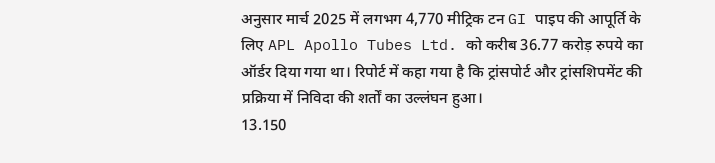अनुसार मार्च 2025 में लगभग 4,770 मीट्रिक टन GI पाइप की आपूर्ति के लिए APL Apollo Tubes Ltd. को करीब 36.77 करोड़ रुपये का ऑर्डर दिया गया था। रिपोर्ट में कहा गया है कि ट्रांसपोर्ट और ट्रांसशिपमेंट की प्रक्रिया में निविदा की शर्तों का उल्लंघन हुआ।
13.150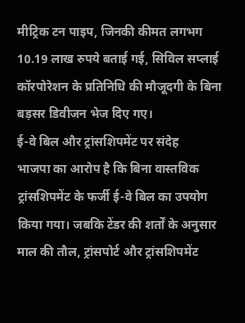मीट्रिक टन पाइप, जिनकी कीमत लगभग 10.19 लाख रुपये बताई गई, सिविल सप्लाई कॉरपोरेशन के प्रतिनिधि की मौजूदगी के बिना बड़सर डिवीजन भेज दिए गए।
ई-वे बिल और ट्रांसशिपमेंट पर संदेह
भाजपा का आरोप है कि बिना वास्तविक ट्रांसशिपमेंट के फर्जी ई-वे बिल का उपयोग किया गया। जबकि टेंडर की शर्तों के अनुसार माल की तौल, ट्रांसपोर्ट और ट्रांसशिपमेंट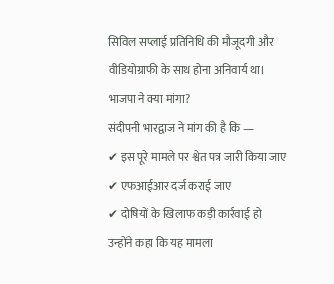सिविल सप्लाई प्रतिनिधि की मौजूदगी और वीडियोग्राफी के साथ होना अनिवार्य था।
भाजपा ने क्या मांगा?
संदीपनी भारद्वाज ने मांग की है कि —
✔ इस पूरे मामले पर श्वेत पत्र जारी किया जाए
✔ एफआईआर दर्ज कराई जाए
✔ दोषियों के खिलाफ कड़ी कार्रवाई हो
उन्होंने कहा कि यह मामला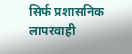सिर्फ प्रशासनिक लापरवाही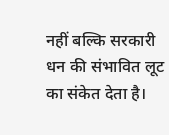नहीं बल्कि सरकारी धन की संभावित लूट का संकेत देता है।